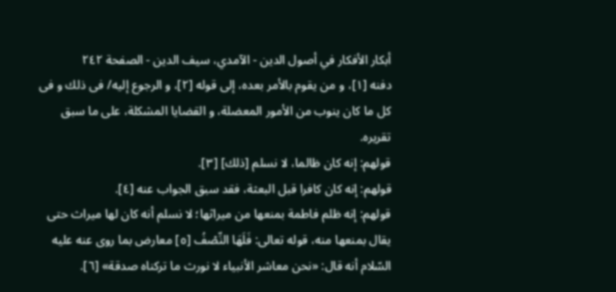أبكار الأفكار في أصول الدين - الآمدي، سيف الدين - الصفحة ٢٤٢
دفنه [١]، و من يقوم بالأمر بعده، إلى قوله [٢]، و الرجوع إليه/ فى ذلك و فى كل ما كان ينوب من الأمور المعضلة، و القضايا المشكلة، على ما سبق تقريره.
قولهم: إنه كان ظالما، لا نسلم [ذلك] [٣].
قولهم: إنه كان كافرا قبل البعثة، فقد سبق الجواب عنه [٤].
قولهم: إنه ظلم فاطمة بمنعها من ميراثها؛ لا نسلم أنه كان لها ميراث حتى يقال بمنعها منه، قوله تعالى: فَلَهَا النِّصْفُ [٥] معارض بما روى عنه عليه السّلام أنه قال: «نحن معاشر الأنبياء لا نورث ما تركناه صدقة» [٦].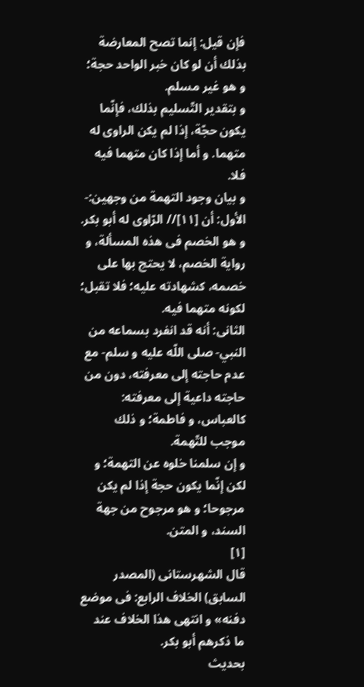فإن قيل: إنما تصح المعارضة بذلك أن لو كان خبر الواحد حجة؛ و هو غير مسلم.
و بتقدير التّسليم بذلك، فإنّما يكون حجّة، إذا لم يكن الراوى له متهما. و أما إذا كان متهما فيه فلا.
و بيان وجود التهمة من وجهين:- الأول: أن [١١]// الرّاوى له أبو بكر. و هو الخصم فى هذه المسألة، و رواية الخصم، لا يحتج بها على خصمه، كشهادته عليه؛ فلا تقبل؛ لكونه متهما فيه.
الثانى: أنه قد انفرد بسماعه من النبي- صلى اللّه عليه و سلم- مع عدم حاجته إلى معرفته، دون من حاجته داعية إلى معرفته: كالعباس، و فاطمة؛ و ذلك موجب للتّهمة.
و إن سلمنا خلوه عن التهمة؛ و لكن إنّما يكون حجة إذا لم يكن مرجوحا؛ و هو مرجوح من جهة السند، و المتن.
[١]
قال الشهرستانى (المصدر السابق) الخلاف الرابع: فى موضع دفنه» و انتهى هذا الخلاف عند
ما ذكرهم أبو بكر.
بحديث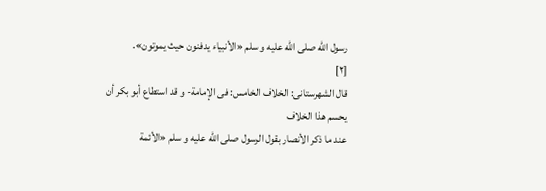رسول الله صلى اللّه عليه و سلم «الأنبياء يدفنون حيث يموتون».
[٢]
قال الشهرستانى: الخلاف الخامس: فى الإمامة- و قد استطاع أبو بكر أن يحسم هذا الخلاف
عند ما ذكر الأنصار بقول الرسول صلى اللّه عليه و سلم «الأئمة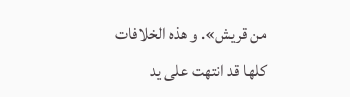من قريش». و هذه الخلافات
كلها قد انتهت على يد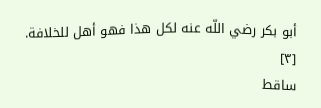أبو بكر رضي اللّه عنه لكل هذا فهو أهل للخلافة.
[٣]
ساقط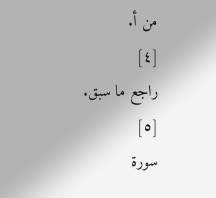من أ.
[٤]
راجع ما سبق.
[٥]
سورة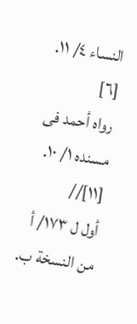النساء ٤/ ١١.
[٦]
رواه أحمد فى مسنده ١/ ١٠.
[١١]//
أول ل ١٧٣/ أ من النسخة ب.